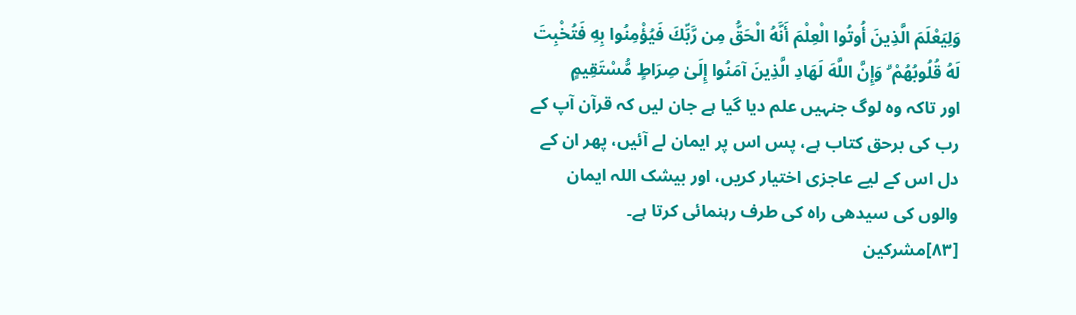وَلِيَعْلَمَ الَّذِينَ أُوتُوا الْعِلْمَ أَنَّهُ الْحَقُّ مِن رَّبِّكَ فَيُؤْمِنُوا بِهِ فَتُخْبِتَ لَهُ قُلُوبُهُمْ ۗ وَإِنَّ اللَّهَ لَهَادِ الَّذِينَ آمَنُوا إِلَىٰ صِرَاطٍ مُّسْتَقِيمٍ
اور تاکہ وہ لوگ جنہیں علم دیا گیا ہے جان لیں کہ قرآن آپ کے رب کی برحق کتاب ہے، پس اس پر ایمان لے آئیں، پھر ان کے دل اس کے لیے عاجزی اختیار کریں، اور بیشک اللہ ایمان والوں کی سیدھی راہ کی طرف رہنمائی کرتا ہے۔
[٨٣]مشرکین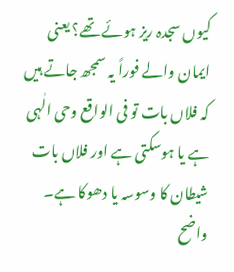کیوں سجدہ ریز ہوئے تھے؟ یعنی ایمان والے فوراً یہ سمجھ جاتے ہیں کہ فلاں بات تو فی الواقع وحی الٰہی ہے یا ہوسکتی ہے اور فلاں بات شیطان کا وسوسہ یا دھوکا ہے۔ واضح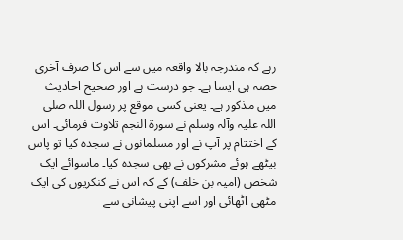رہے کہ مندرجہ بالا واقعہ میں سے اس کا صرف آخری حصہ ہی ایسا ہے۔ جو درست ہے اور صحیح احادیث میں مذکور ہے۔ یعنی کسی موقع پر رسول اللہ صلی اللہ علیہ وآلہ وسلم نے سورۃ النجم تلاوت فرمائی۔ اس کے اختتام پر آپ نے اور مسلمانوں نے سجدہ کیا تو پاس بیٹھے ہوئے مشرکوں نے بھی سجدہ کیا۔ ماسوائے ایک شخص (امیہ بن خلف) کے کہ اس نے کنکریوں کی ایک مٹھی اٹھائی اور اسے اپنی پیشانی سے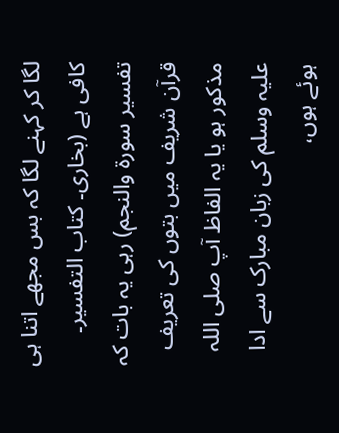لگا کر کہنے لگا کہ بس مجھے اتنا ہی کافی ہے (بخاری۔ کتاب التفسیر۔ تفسیر سورۃ والنجم) رہی یہ بات کہ قرآن شریف میں بتوں کی تعریف مذکور ہو یا یہ الفاظ آپ صلی اللہ علیہ وسلم کی زبان مبارک سے ادا ہوئے ہوں،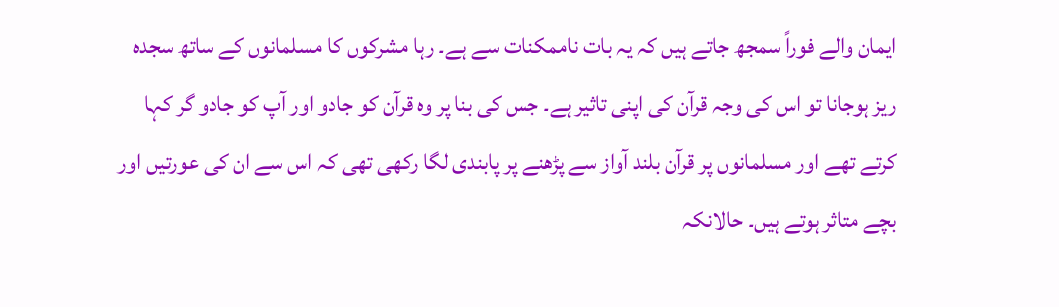ایمان والے فوراً سمجھ جاتے ہیں کہ یہ بات ناممکنات سے ہے۔ رہا مشرکوں کا مسلمانوں کے ساتھ سجدہ ریز ہوجانا تو اس کی وجہ قرآن کی اپنی تاثیر ہے۔ جس کی بنا پر وہ قرآن کو جادو اور آپ کو جادو گر کہا کرتے تھے اور مسلمانوں پر قرآن بلند آواز سے پڑھنے پر پابندی لگا رکھی تھی کہ اس سے ان کی عورتیں اور بچے متاثر ہوتے ہیں۔ حالانکہ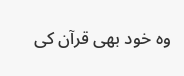وہ خود بھی قرآن کی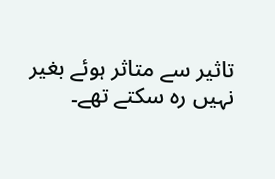تاثیر سے متاثر ہوئے بغیر نہیں رہ سکتے تھے۔